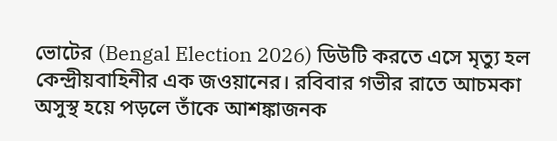ভোটের (Bengal Election 2026) ডিউটি করতে এসে মৃত্যু হল কেন্দ্রীয়বাহিনীর এক জওয়ানের। রবিবার গভীর রাতে আচমকা অসুস্থ হয়ে পড়লে তাঁকে আশঙ্কাজনক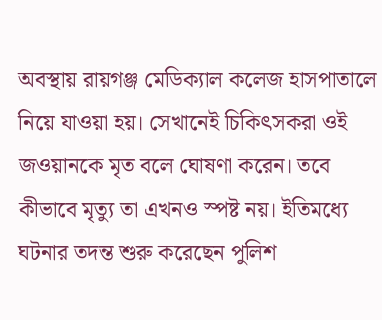অবস্থায় রায়গঞ্জ মেডিক্যাল কলেজ হাসপাতালে নিয়ে যাওয়া হয়। সেখানেই চিকিৎসকরা ওই জওয়ানকে মৃত বলে ঘোষণা করেন। তবে কীভাবে মৃত্যু তা এখনও স্পষ্ট নয়। ইতিমধ্যে ঘটনার তদন্ত শুরু করেছেন পুলিশ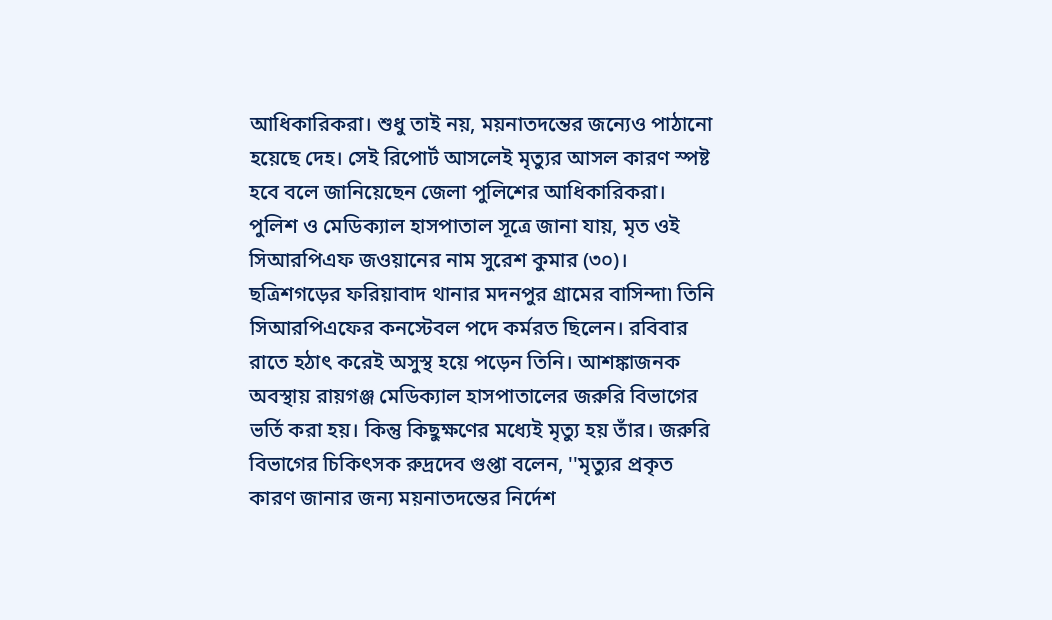আধিকারিকরা। শুধু তাই নয়, ময়নাতদন্তের জন্যেও পাঠানো হয়েছে দেহ। সেই রিপোর্ট আসলেই মৃত্যুর আসল কারণ স্পষ্ট হবে বলে জানিয়েছেন জেলা পুলিশের আধিকারিকরা।
পুলিশ ও মেডিক্যাল হাসপাতাল সূত্রে জানা যায়, মৃত ওই সিআরপিএফ জওয়ানের নাম সুরেশ কুমার (৩০)। ছত্রিশগড়ের ফরিয়াবাদ থানার মদনপুর গ্রামের বাসিন্দা৷ তিনি সিআরপিএফের কনস্টেবল পদে কর্মরত ছিলেন। রবিবার রাতে হঠাৎ করেই অসুস্থ হয়ে পড়েন তিনি। আশঙ্কাজনক অবস্থায় রায়গঞ্জ মেডিক্যাল হাসপাতালের জরুরি বিভাগের ভর্তি করা হয়। কিন্তু কিছুক্ষণের মধ্যেই মৃত্যু হয় তাঁর। জরুরি বিভাগের চিকিৎসক রুদ্রদেব গুপ্তা বলেন, ''মৃত্যুর প্রকৃত কারণ জানার জন্য ময়নাতদন্তের নির্দেশ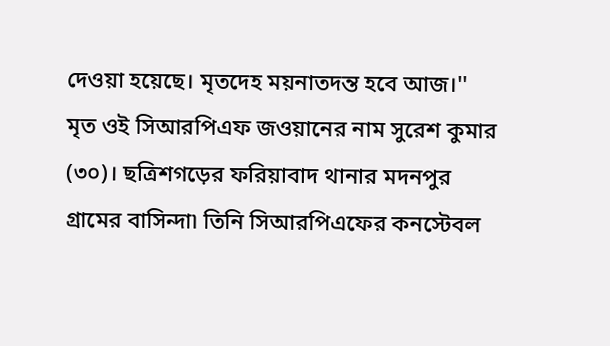দেওয়া হয়েছে। মৃতদেহ ময়নাতদন্ত হবে আজ।''
মৃত ওই সিআরপিএফ জওয়ানের নাম সুরেশ কুমার (৩০)। ছত্রিশগড়ের ফরিয়াবাদ থানার মদনপুর গ্রামের বাসিন্দা৷ তিনি সিআরপিএফের কনস্টেবল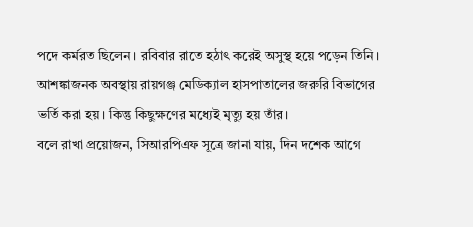পদে কর্মরত ছিলেন। রবিবার রাতে হঠাৎ করেই অসুস্থ হয়ে পড়েন তিনি। আশঙ্কাজনক অবস্থায় রায়গঞ্জ মেডিক্যাল হাসপাতালের জরুরি বিভাগের ভর্তি করা হয়। কিন্তু কিছুক্ষণের মধ্যেই মৃত্যু হয় তাঁর।
বলে রাখা প্রয়োজন, সিআরপিএফ সূত্রে জানা যায়, দিন দশেক আগে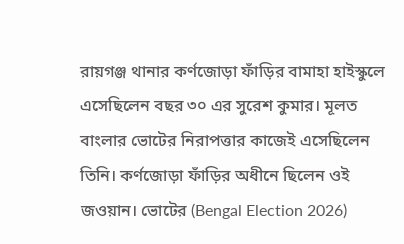রায়গঞ্জ থানার কর্ণজোড়া ফাঁড়ির বামাহা হাইস্কুলে এসেছিলেন বছর ৩০ এর সুরেশ কুমার। মূলত বাংলার ভোটের নিরাপত্তার কাজেই এসেছিলেন তিনি। কর্ণজোড়া ফাঁড়ির অধীনে ছিলেন ওই জওয়ান। ভোটের (Bengal Election 2026)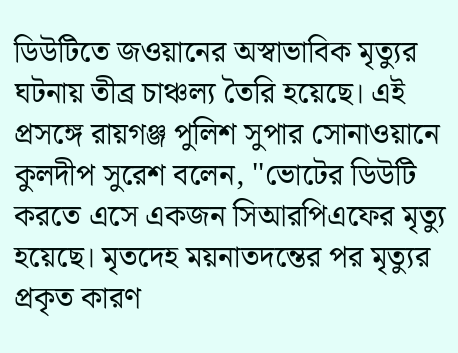ডিউটিতে জওয়ানের অস্বাভাবিক মৃত্যুর ঘটনায় তীব্র চাঞ্চল্য তৈরি হয়েছে। এই প্রসঙ্গে রায়গঞ্জ পুলিশ সুপার সোনাওয়ানে কুলদীপ সুরেশ বলেন, ''ভোটের ডিউটি করতে এসে একজন সিআরপিএফের মৃত্যু হয়েছে। মৃতদেহ ময়নাতদন্তের পর মৃত্যুর প্রকৃত কারণ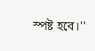স্পষ্ট হবে।''